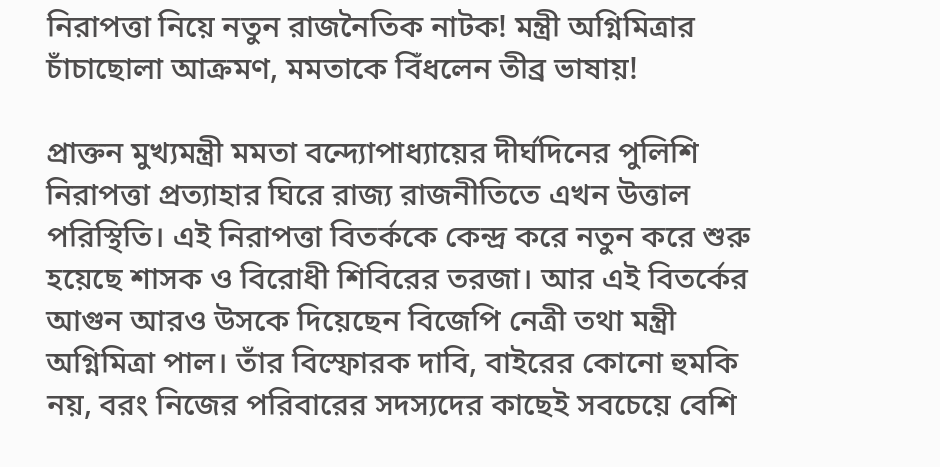নিরাপত্তা নিয়ে নতুন রাজনৈতিক নাটক! মন্ত্রী অগ্নিমিত্রার চাঁচাছোলা আক্রমণ, মমতাকে বিঁধলেন তীব্র ভাষায়!

প্রাক্তন মুখ্যমন্ত্রী মমতা বন্দ্যোপাধ্যায়ের দীর্ঘদিনের পুলিশি নিরাপত্তা প্রত্যাহার ঘিরে রাজ্য রাজনীতিতে এখন উত্তাল পরিস্থিতি। এই নিরাপত্তা বিতর্ককে কেন্দ্র করে নতুন করে শুরু হয়েছে শাসক ও বিরোধী শিবিরের তরজা। আর এই বিতর্কের আগুন আরও উসকে দিয়েছেন বিজেপি নেত্রী তথা মন্ত্রী অগ্নিমিত্রা পাল। তাঁর বিস্ফোরক দাবি, বাইরের কোনো হুমকি নয়, বরং নিজের পরিবারের সদস্যদের কাছেই সবচেয়ে বেশি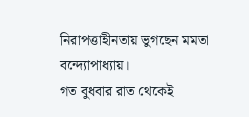নিরাপত্তাহীনতায় ভুগছেন মমতা বন্দ্যোপাধ্যায়।
গত বুধবার রাত থেকেই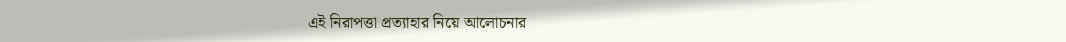এই নিরাপত্তা প্রত্যাহার নিয়ে আলোচনার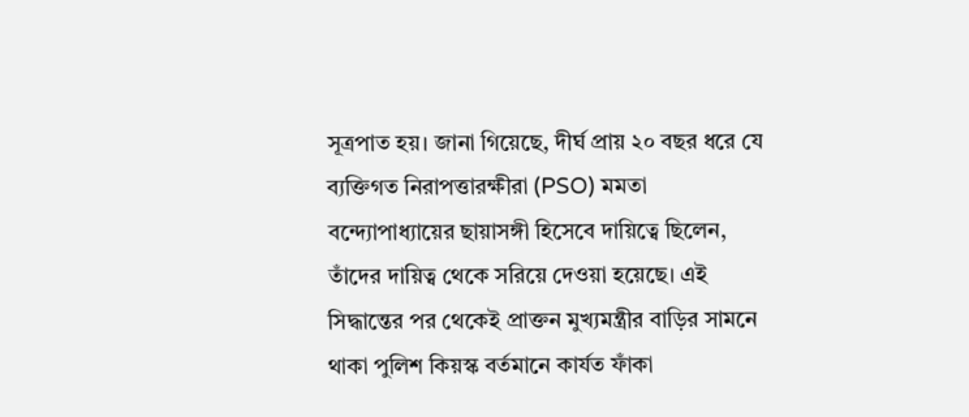সূত্রপাত হয়। জানা গিয়েছে, দীর্ঘ প্রায় ২০ বছর ধরে যে ব্যক্তিগত নিরাপত্তারক্ষীরা (PSO) মমতা বন্দ্যোপাধ্যায়ের ছায়াসঙ্গী হিসেবে দায়িত্বে ছিলেন, তাঁদের দায়িত্ব থেকে সরিয়ে দেওয়া হয়েছে। এই সিদ্ধান্তের পর থেকেই প্রাক্তন মুখ্যমন্ত্রীর বাড়ির সামনে থাকা পুলিশ কিয়স্ক বর্তমানে কার্যত ফাঁকা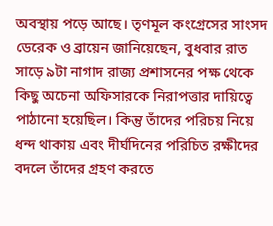অবস্থায় পড়ে আছে। তৃণমূল কংগ্রেসের সাংসদ ডেরেক ও ব্রায়েন জানিয়েছেন, বুধবার রাত সাড়ে ৯টা নাগাদ রাজ্য প্রশাসনের পক্ষ থেকে কিছু অচেনা অফিসারকে নিরাপত্তার দায়িত্বে পাঠানো হয়েছিল। কিন্তু তাঁদের পরিচয় নিয়ে ধন্দ থাকায় এবং দীর্ঘদিনের পরিচিত রক্ষীদের বদলে তাঁদের গ্রহণ করতে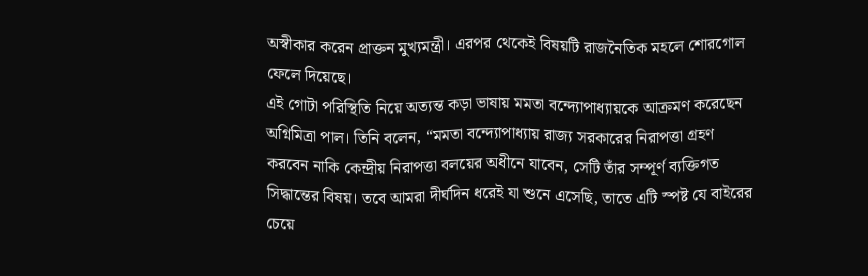অস্বীকার করেন প্রাক্তন মুখ্যমন্ত্রী। এরপর থেকেই বিষয়টি রাজনৈতিক মহলে শোরগোল ফেলে দিয়েছে।
এই গোটা পরিস্থিতি নিয়ে অত্যন্ত কড়া ভাষায় মমতা বন্দ্যোপাধ্যায়কে আক্রমণ করেছেন অগ্নিমিত্রা পাল। তিনি বলেন, “মমতা বন্দ্যোপাধ্যায় রাজ্য সরকারের নিরাপত্তা গ্রহণ করবেন নাকি কেন্দ্রীয় নিরাপত্তা বলয়ের অধীনে যাবেন, সেটি তাঁর সম্পূর্ণ ব্যক্তিগত সিদ্ধান্তের বিষয়। তবে আমরা দীর্ঘদিন ধরেই যা শুনে এসেছি, তাতে এটি স্পষ্ট যে বাইরের চেয়ে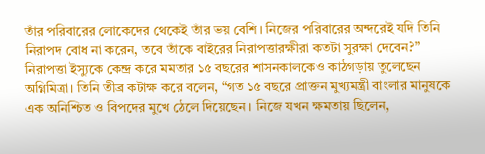তাঁর পরিবারের লোকেদের থেকেই তাঁর ভয় বেশি। নিজের পরিবারের অন্দরেই যদি তিনি নিরাপদ বোধ না করেন, তবে তাঁকে বাইরের নিরাপত্তারক্ষীরা কতটা সুরক্ষা দেবেন?”
নিরাপত্তা ইস্যুকে কেন্দ্র করে মমতার ১৫ বছরের শাসনকালকেও কাঠগড়ায় তুলেছেন অগ্নিমিত্রা। তিনি তীব্র কটাক্ষ করে বলেন, “গত ১৫ বছরে প্রাক্তন মুখ্যমন্ত্রী বাংলার মানুষকে এক অনিশ্চিত ও বিপদের মুখে ঠেলে দিয়েছেন। নিজে যখন ক্ষমতায় ছিলেন,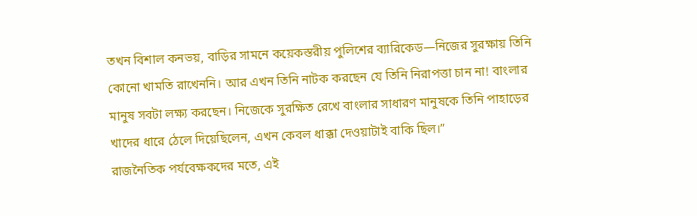তখন বিশাল কনভয়, বাড়ির সামনে কয়েকস্তরীয় পুলিশের ব্যারিকেড—নিজের সুরক্ষায় তিনি কোনো খামতি রাখেননি। আর এখন তিনি নাটক করছেন যে তিনি নিরাপত্তা চান না! বাংলার মানুষ সবটা লক্ষ্য করছেন। নিজেকে সুরক্ষিত রেখে বাংলার সাধারণ মানুষকে তিনি পাহাড়ের খাদের ধারে ঠেলে দিয়েছিলেন, এখন কেবল ধাক্কা দেওয়াটাই বাকি ছিল।”
রাজনৈতিক পর্যবেক্ষকদের মতে, এই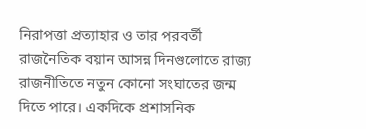নিরাপত্তা প্রত্যাহার ও তার পরবর্তী রাজনৈতিক বয়ান আসন্ন দিনগুলোতে রাজ্য রাজনীতিতে নতুন কোনো সংঘাতের জন্ম দিতে পারে। একদিকে প্রশাসনিক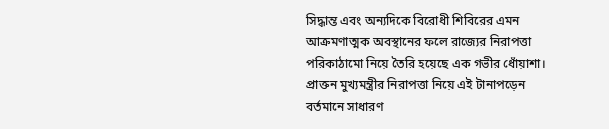সিদ্ধান্ত এবং অন্যদিকে বিরোধী শিবিরের এমন আক্রমণাত্মক অবস্থানের ফলে রাজ্যের নিরাপত্তা পরিকাঠামো নিয়ে তৈরি হয়েছে এক গভীর ধোঁয়াশা। প্রাক্তন মুখ্যমন্ত্রীর নিরাপত্তা নিয়ে এই টানাপড়েন বর্তমানে সাধারণ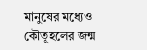মানুষের মধ্যেও কৌতূহলের জন্ম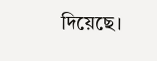দিয়েছে।